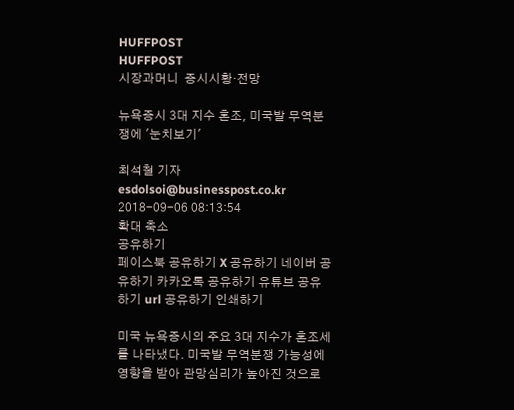HUFFPOST
HUFFPOST
시장과머니  증시시황·전망

뉴욕증시 3대 지수 혼조, 미국발 무역분쟁에 '눈치보기'

최석철 기자 esdolsoi@businesspost.co.kr 2018-09-06 08:13:54
확대 축소
공유하기
페이스북 공유하기 X 공유하기 네이버 공유하기 카카오톡 공유하기 유튜브 공유하기 url 공유하기 인쇄하기

미국 뉴욕증시의 주요 3대 지수가 혼조세를 나타냈다. 미국발 무역분쟁 가능성에 영향을 받아 관망심리가 높아진 것으로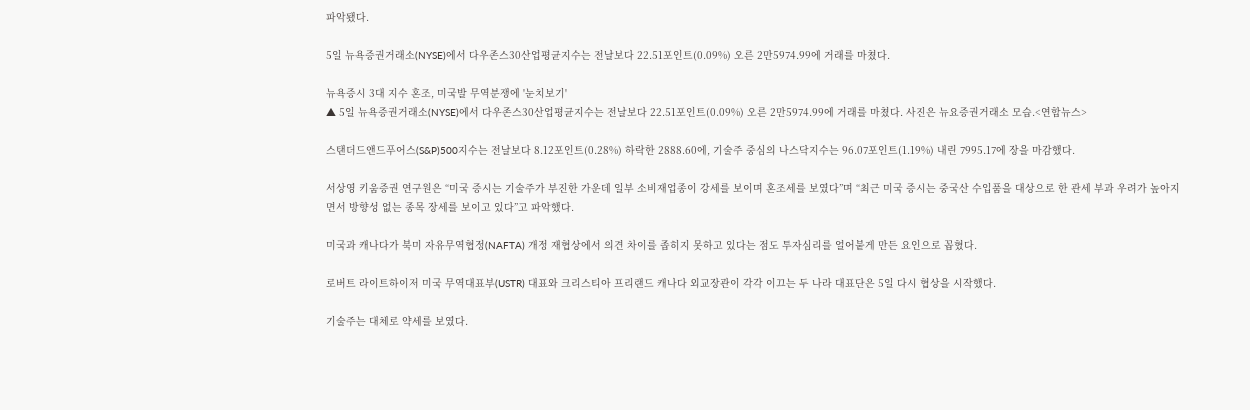파악됐다.

5일 뉴욕증권거래소(NYSE)에서 다우존스30산업평균지수는 전날보다 22.51포인트(0.09%) 오른 2만5974.99에 거래를 마쳤다.

뉴욕증시 3대 지수 혼조, 미국발 무역분쟁에 '눈치보기'
▲ 5일 뉴욕증권거래소(NYSE)에서 다우존스30산업평균지수는 전날보다 22.51포인트(0.09%) 오른 2만5974.99에 거래를 마쳤다. 사진은 뉴요증권거래소 모습.<연합뉴스>

스탠더드앤드푸어스(S&P)500지수는 전날보다 8.12포인트(0.28%) 하락한 2888.60에, 기술주 중심의 나스닥지수는 96.07포인트(1.19%) 내린 7995.17에 장을 마감했다.

서상영 키움증권 연구원은 “미국 증시는 기술주가 부진한 가운데 일부 소비재업종이 강세를 보이며 혼조세를 보였다”며 “최근 미국 증시는 중국산 수입품을 대상으로 한 관세 부과 우려가 높아지면서 방향성 없는 종목 장세를 보이고 있다”고 파악했다.

미국과 캐나다가 북미 자유무역협정(NAFTA) 개정 재협상에서 의견 차이를 좁히지 못하고 있다는 점도 투자심리를 얼어붙게 만든 요인으로 꼽혔다.

로버트 라이트하이저 미국 무역대표부(USTR) 대표와 크리스티아 프리랜드 캐나다 외교장관이 각각 이끄는 두 나라 대표단은 5일 다시 협상을 시작했다.

기술주는 대체로 약세를 보였다.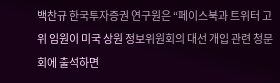백찬규 한국투자증권 연구원은 “페이스북과 트위터 고위 임원이 미국 상원 정보위원회의 대선 개입 관련 청문회에 출석하면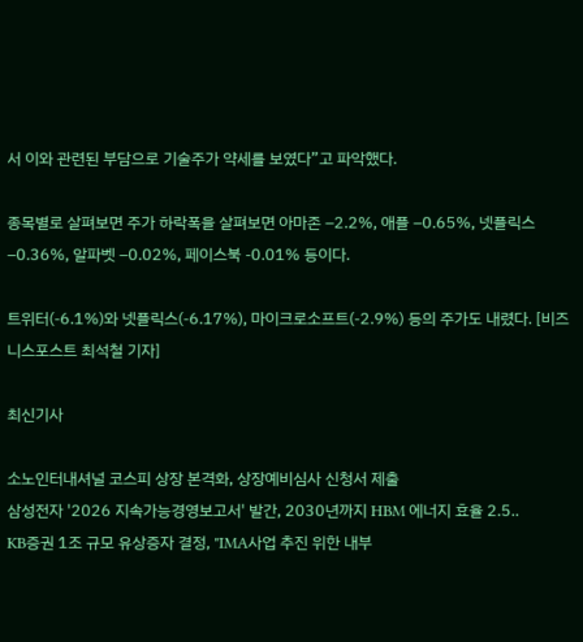서 이와 관련된 부담으로 기술주가 약세를 보였다”고 파악했다.

종목별로 살펴보면 주가 하락폭을 살펴보면 아마존 –2.2%, 애플 –0.65%, 넷플릭스 –0.36%, 알파벳 –0.02%, 페이스북 -0.01% 등이다.

트위터(-6.1%)와 넷플릭스(-6.17%), 마이크로소프트(-2.9%) 등의 주가도 내렸다. [비즈니스포스트 최석철 기자]

최신기사

소노인터내셔널 코스피 상장 본격화, 상장예비심사 신청서 제출
삼성전자 '2026 지속가능경영보고서' 발간, 2030년까지 HBM 에너지 효율 2.5..
KB증권 1조 규모 유상증자 결정, "IMA사업 추진 위한 내부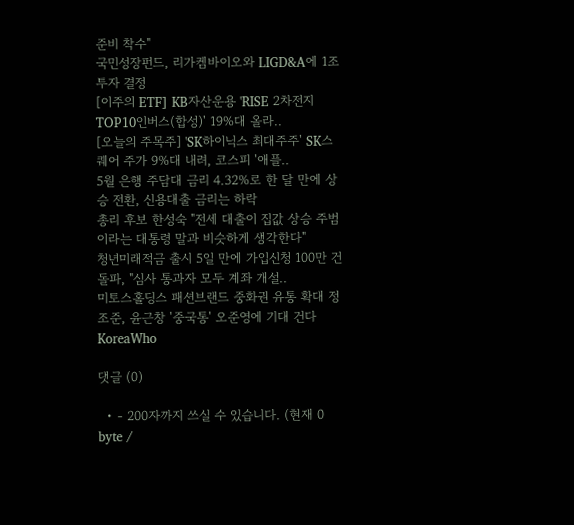준비 착수"
국민성장펀드, 리가켐바이오와 LIGD&A에 1조 투자 결정
[이주의 ETF] KB자산운용 'RISE 2차전지TOP10인버스(합성)' 19%대 올라..
[오늘의 주목주] 'SK하이닉스 최대주주' SK스퀘어 주가 9%대 내려, 코스피 '애플..
5월 은행 주담대 금리 4.32%로 한 달 만에 상승 전환, 신용대출 금리는 하락
총리 후보 한성숙 "전세 대출이 집값 상승 주범이라는 대통령 말과 비슷하게 생각한다"
청년미래적금 출시 5일 만에 가입신청 100만 건 돌파, "심사 통과자 모두 계좌 개설..
미토스홀딩스 패션브랜드 중화권 유통 확대 정조준, 윤근창 '중국통' 오준영에 기대 건다
KoreaWho

댓글 (0)

  • - 200자까지 쓰실 수 있습니다. (현재 0 byte /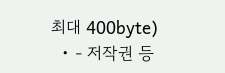최대 400byte)
  • - 저작권 등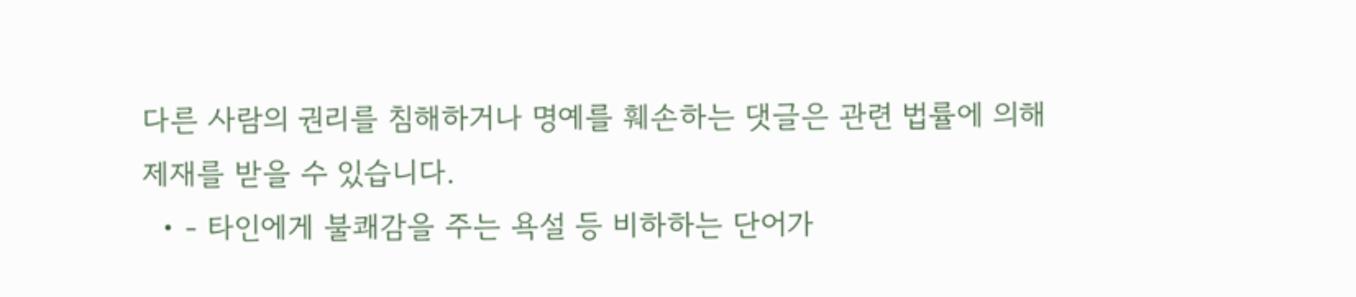다른 사람의 권리를 침해하거나 명예를 훼손하는 댓글은 관련 법률에 의해 제재를 받을 수 있습니다.
  • - 타인에게 불쾌감을 주는 욕설 등 비하하는 단어가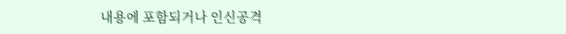내용에 포함되거나 인신공격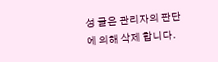성 글은 관리자의 판단에 의해 삭제 합니다.